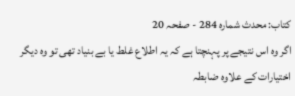کتاب: محدث شمارہ 284 - صفحہ 20
اگر وہ اس نتیجے پر پہنچتا ہے کہ یہ اطلاع غلط یا بے بنیاد تھی تو وہ دیگر اختیارات کے علاوہ ضابطہ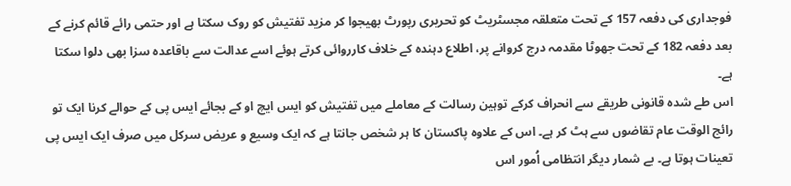فوجداری کی دفعہ 157 کے تحت متعلقہ مجسٹریٹ کو تحریری رپورٹ بھیجوا کر مزید تفتیش کو روک سکتا ہے اور حتمی رائے قائم کرنے کے بعد دفعہ 182 کے تحت جھوٹا مقدمہ درج کروانے پر، اطلاع دہندہ کے خلاف کارروائی کرتے ہوئے اسے عدالت سے باقاعدہ سزا بھی دلوا سکتا ہے۔
اس طے شدہ قانونی طریقے سے انحراف کرکے توہین رسالت کے معاملے میں تفتیش کو ایس ایچ او کے بجائے ایس پی کے حوالے کرنا ایک تو رائج الوقت عام تقاضوں سے ہٹ کر ہے۔ اس کے علاوہ پاکستان کا ہر شخص جانتا ہے کہ ایک وسیع و عریض سرکل میں صرف ایک ایس پی تعینات ہوتا ہے۔ بے شمار دیگر انتظامی اُمور اس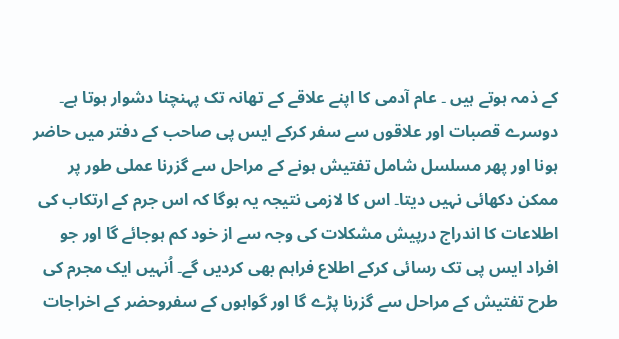کے ذمہ ہوتے ہیں ۔ عام آدمی کا اپنے علاقے کے تھانہ تک پہنچنا دشوار ہوتا ہے۔ دوسرے قصبات اور علاقوں سے سفر کرکے ایس پی صاحب کے دفتر میں حاضر ہونا اور پھر مسلسل شامل تفتیش ہونے کے مراحل سے گزرنا عملی طور پر ممکن دکھائی نہیں دیتا۔ اس کا لازمی نتیجہ یہ ہوگا کہ اس جرم کے ارتکاب کی اطلاعات کا اندراج درپیش مشکلات کی وجہ سے از خود کم ہوجائے گا اور جو افراد ایس پی تک رسائی کرکے اطلاع فراہم بھی کردیں گے۔ اُنہیں ایک مجرم کی طرح تفتیش کے مراحل سے گزرنا پڑے گا اور گواہوں کے سفروحضر کے اخراجات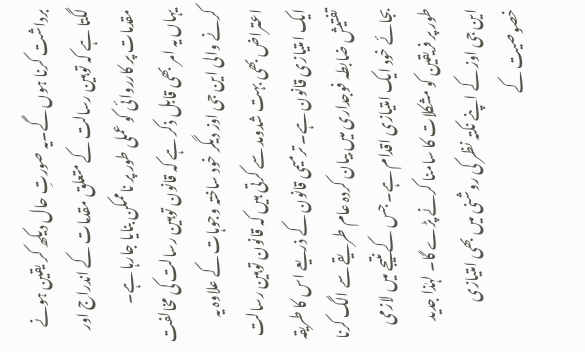برداشت کرنا ہوں گے۔یہ صورتِ حال دیکھ کر یقین ہونے لگتا ہے کہ توہین رسالت کے متعلق مقدمات کے اندراج اور مقدمات پر کارروائی کو عملی طور پر ناممکن بنایا جارہا ہے۔
یہاں یہ امر بھی قابل ذکر ہے کہ قانون توہین رسالت کی مخالفت کرنے والی این جی اوز دیگر خود ساختہ وجوہات کے علاوہ یہ اعتراض بھی بہت شدومد سے کرتی ہیں کہ قانون توہین رسالت ایک امتیازی قانون ہے۔ ترمیمی قانون کے ذریعے اس کا طریقہ تفتیش ضابطہ فوجداری میں بیان کردہ عام طریقے سے الگ کرنا بجائے خود ایک امتیازی اقدام ہے۔ جس کے نتیجے میں لازمی طور پر فریقین کو مشکلات کا سامنا کرنے پڑے گا۔ لہٰذا جدید این جی اوز کے اپنے نکتہ نظر کی روشنی میں بھی امتیازی خصوصیت کے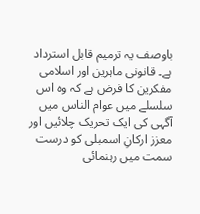باوصف یہ ترمیم قابل استرداد ہے۔ قانونی ماہرین اور اسلامی مفکرین کا فرض ہے کہ وہ اس سلسلے میں عوام الناس میں آگہی کی ایک تحریک چلائیں اور معزز ارکانِ اسمبلی کو درست سمت میں رہنمائی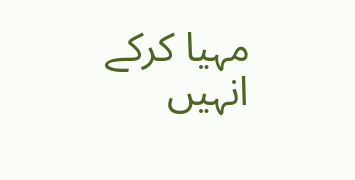مہیا کرکے انہیں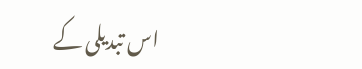اس تبدیلی کے